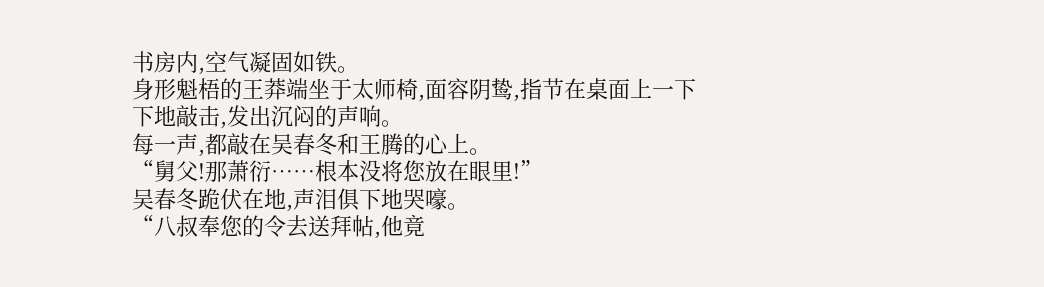书房内,空气凝固如铁。
身形魁梧的王莽端坐于太师椅,面容阴鸷,指节在桌面上一下下地敲击,发出沉闷的声响。
每一声,都敲在吴春冬和王腾的心上。
“舅父!那萧衍……根本没将您放在眼里!”
吴春冬跪伏在地,声泪俱下地哭嚎。
“八叔奉您的令去送拜帖,他竟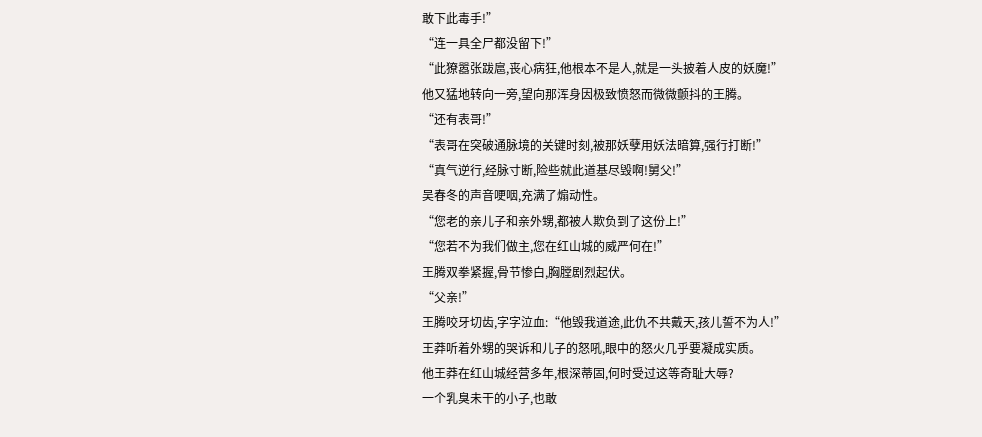敢下此毒手!”
“连一具全尸都没留下!”
“此獠嚣张跋扈,丧心病狂,他根本不是人,就是一头披着人皮的妖魔!”
他又猛地转向一旁,望向那浑身因极致愤怒而微微颤抖的王腾。
“还有表哥!”
“表哥在突破通脉境的关键时刻,被那妖孽用妖法暗算,强行打断!”
“真气逆行,经脉寸断,险些就此道基尽毁啊!舅父!”
吴春冬的声音哽咽,充满了煽动性。
“您老的亲儿子和亲外甥,都被人欺负到了这份上!”
“您若不为我们做主,您在红山城的威严何在!”
王腾双拳紧握,骨节惨白,胸膛剧烈起伏。
“父亲!”
王腾咬牙切齿,字字泣血:“他毁我道途,此仇不共戴天,孩儿誓不为人!”
王莽听着外甥的哭诉和儿子的怒吼,眼中的怒火几乎要凝成实质。
他王莽在红山城经营多年,根深蒂固,何时受过这等奇耻大辱?
一个乳臭未干的小子,也敢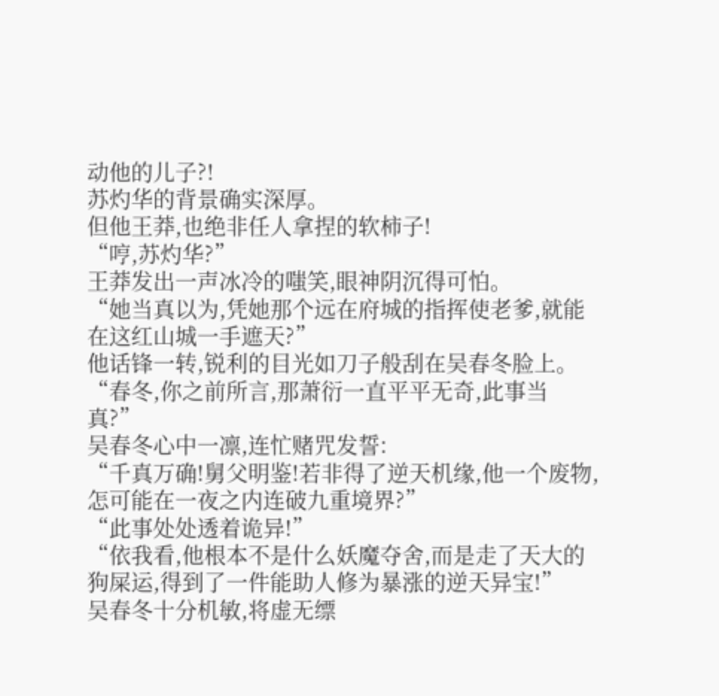动他的儿子?!
苏灼华的背景确实深厚。
但他王莽,也绝非任人拿捏的软柿子!
“哼,苏灼华?”
王莽发出一声冰冷的嗤笑,眼神阴沉得可怕。
“她当真以为,凭她那个远在府城的指挥使老爹,就能在这红山城一手遮天?”
他话锋一转,锐利的目光如刀子般刮在吴春冬脸上。
“春冬,你之前所言,那萧衍一直平平无奇,此事当真?”
吴春冬心中一凛,连忙赌咒发誓:
“千真万确!舅父明鉴!若非得了逆天机缘,他一个废物,怎可能在一夜之内连破九重境界?”
“此事处处透着诡异!”
“依我看,他根本不是什么妖魔夺舍,而是走了天大的狗屎运,得到了一件能助人修为暴涨的逆天异宝!”
吴春冬十分机敏,将虚无缥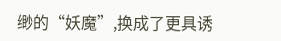缈的“妖魔”,换成了更具诱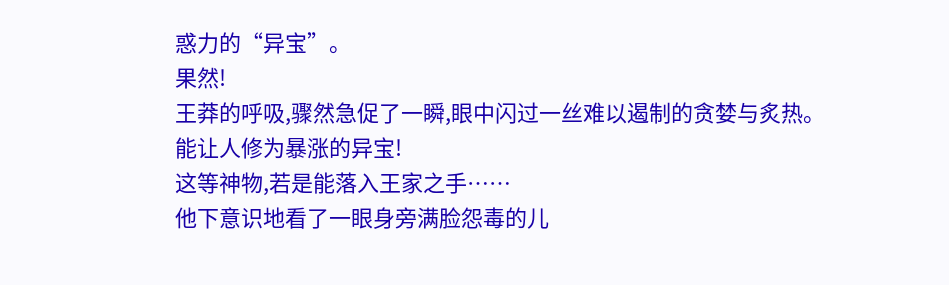惑力的“异宝”。
果然!
王莽的呼吸,骤然急促了一瞬,眼中闪过一丝难以遏制的贪婪与炙热。
能让人修为暴涨的异宝!
这等神物,若是能落入王家之手……
他下意识地看了一眼身旁满脸怨毒的儿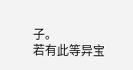子。
若有此等异宝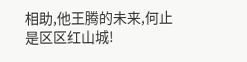相助,他王腾的未来,何止是区区红山城!